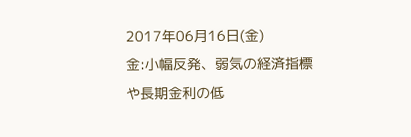2017年06月16日(金)
金:小幅反発、弱気の経済指標や長期金利の低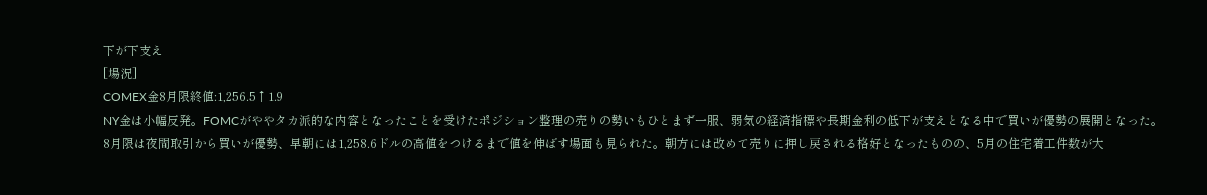下が下支え
[場況]
COMEX金8月限終値:1,256.5↑1.9
NY金は小幅反発。FOMCがややタカ派的な内容となったことを受けたポジション整理の売りの勢いもひとまず一服、弱気の経済指標や長期金利の低下が支えとなる中で買いが優勢の展開となった。8月限は夜間取引から買いが優勢、早朝には1,258.6ドルの高値をつけるまで値を伸ばす場面も見られた。朝方には改めて売りに押し戻される格好となったものの、5月の住宅着工件数が大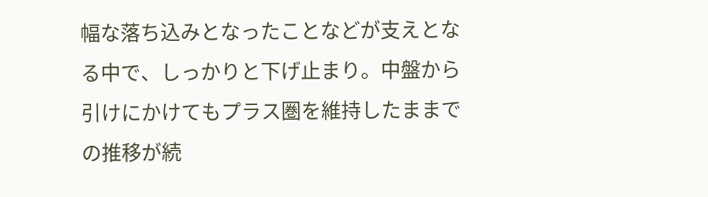幅な落ち込みとなったことなどが支えとなる中で、しっかりと下げ止まり。中盤から引けにかけてもプラス圏を維持したままでの推移が続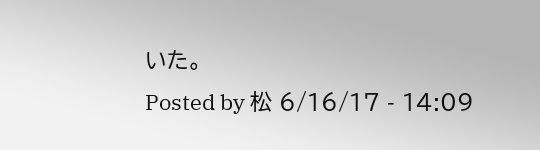いた。
Posted by 松 6/16/17 - 14:09